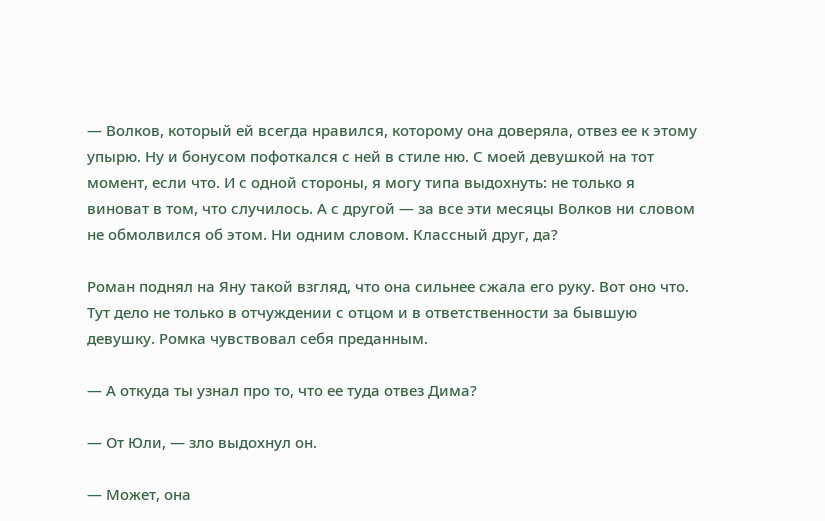— Волков, который ей всегда нравился, которому она доверяла, отвез ее к этому упырю. Ну и бонусом пофоткался с ней в стиле ню. С моей девушкой на тот момент, если что. И с одной стороны, я могу типа выдохнуть: не только я виноват в том, что случилось. А с другой — за все эти месяцы Волков ни словом не обмолвился об этом. Ни одним словом. Классный друг, да?

Роман поднял на Яну такой взгляд, что она сильнее сжала его руку. Вот оно что. Тут дело не только в отчуждении с отцом и в ответственности за бывшую девушку. Ромка чувствовал себя преданным.

— А откуда ты узнал про то, что ее туда отвез Дима?

— От Юли, — зло выдохнул он.

— Может, она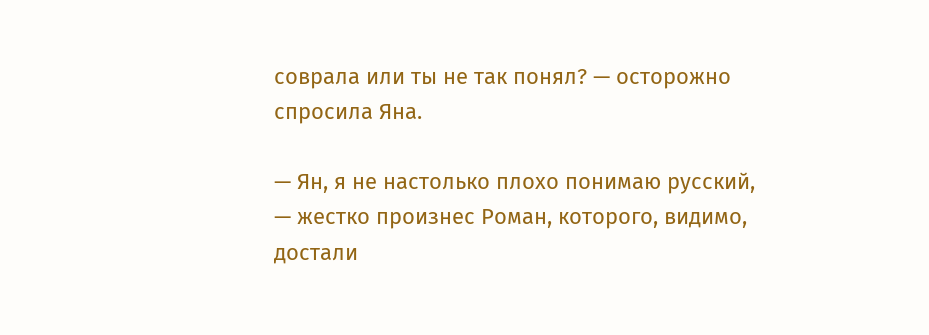соврала или ты не так понял? — осторожно спросила Яна.

— Ян, я не настолько плохо понимаю русский, — жестко произнес Роман, которого, видимо, достали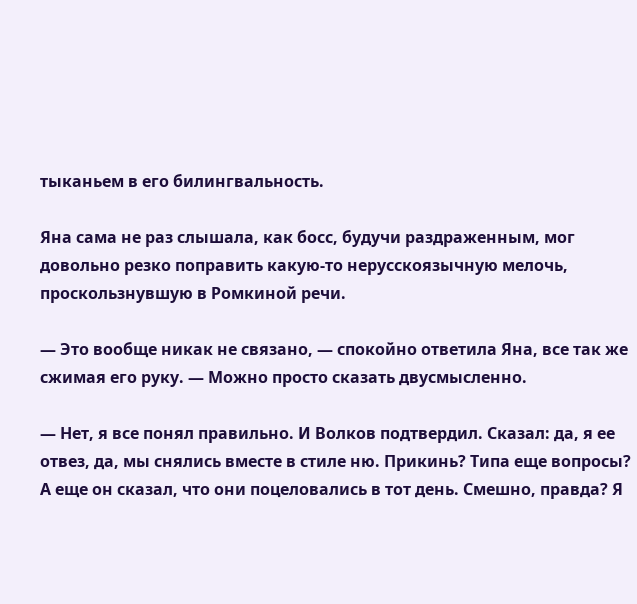тыканьем в его билингвальность.

Яна сама не раз слышала, как босс, будучи раздраженным, мог довольно резко поправить какую-то нерусскоязычную мелочь, проскользнувшую в Ромкиной речи.

— Это вообще никак не связано, — спокойно ответила Яна, все так же сжимая его руку. — Можно просто сказать двусмысленно.

— Нет, я все понял правильно. И Волков подтвердил. Сказал: да, я ее отвез, да, мы снялись вместе в стиле ню. Прикинь? Типа еще вопросы? А еще он сказал, что они поцеловались в тот день. Смешно, правда? Я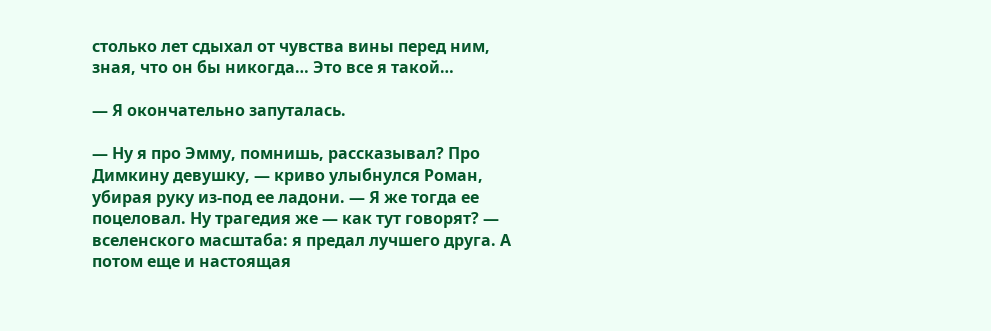столько лет сдыхал от чувства вины перед ним, зная, что он бы никогда… Это все я такой…

— Я окончательно запуталась.

— Ну я про Эмму, помнишь, рассказывал? Про Димкину девушку, — криво улыбнулся Роман, убирая руку из-под ее ладони. — Я же тогда ее поцеловал. Ну трагедия же — как тут говорят? — вселенского масштаба: я предал лучшего друга. А потом еще и настоящая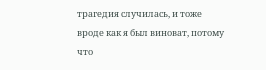трагедия случилась, и тоже вроде как я был виноват, потому что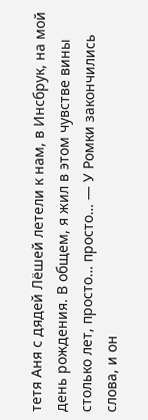тетя Аня с дядей Лёшей летели к нам, в Инсбрук, на мой день рождения. В общем, я жил в этом чувстве вины столько лет, просто… просто… — У Ромки закончились слова, и он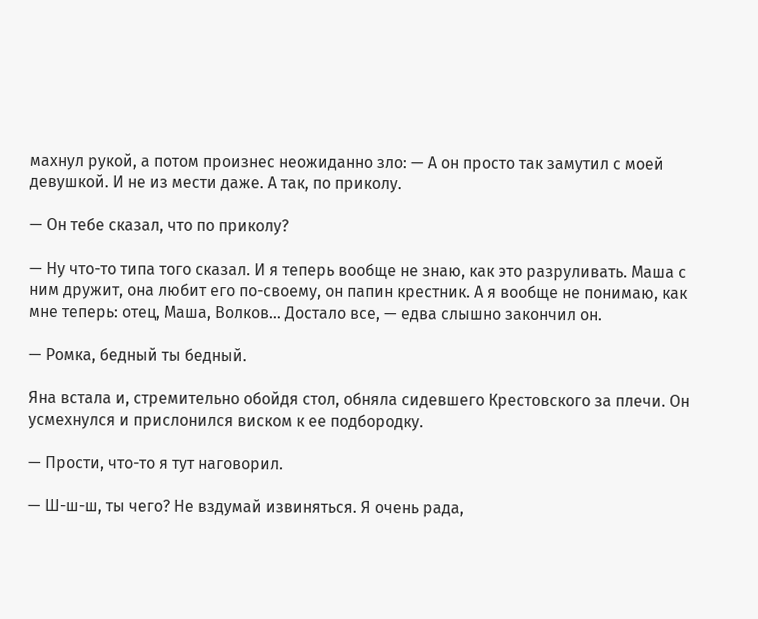махнул рукой, а потом произнес неожиданно зло: — А он просто так замутил с моей девушкой. И не из мести даже. А так, по приколу.

— Он тебе сказал, что по приколу?

— Ну что-то типа того сказал. И я теперь вообще не знаю, как это разруливать. Маша с ним дружит, она любит его по-своему, он папин крестник. А я вообще не понимаю, как мне теперь: отец, Маша, Волков… Достало все, — едва слышно закончил он.

— Ромка, бедный ты бедный.

Яна встала и, стремительно обойдя стол, обняла сидевшего Крестовского за плечи. Он усмехнулся и прислонился виском к ее подбородку.

— Прости, что-то я тут наговорил.

— Ш-ш-ш, ты чего? Не вздумай извиняться. Я очень рада,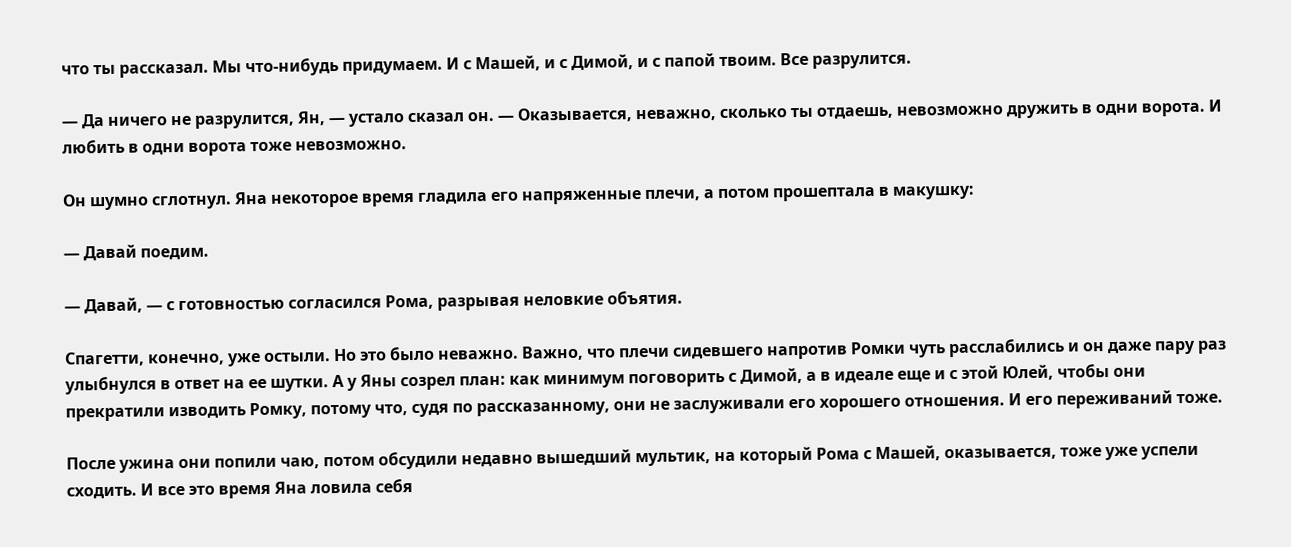что ты рассказал. Мы что-нибудь придумаем. И с Машей, и с Димой, и с папой твоим. Все разрулится.

— Да ничего не разрулится, Ян, — устало сказал он. — Оказывается, неважно, сколько ты отдаешь, невозможно дружить в одни ворота. И любить в одни ворота тоже невозможно.

Он шумно сглотнул. Яна некоторое время гладила его напряженные плечи, а потом прошептала в макушку:

— Давай поедим.

— Давай, — с готовностью согласился Рома, разрывая неловкие объятия.

Спагетти, конечно, уже остыли. Но это было неважно. Важно, что плечи сидевшего напротив Ромки чуть расслабились и он даже пару раз улыбнулся в ответ на ее шутки. А у Яны созрел план: как минимум поговорить с Димой, а в идеале еще и с этой Юлей, чтобы они прекратили изводить Ромку, потому что, судя по рассказанному, они не заслуживали его хорошего отношения. И его переживаний тоже.

После ужина они попили чаю, потом обсудили недавно вышедший мультик, на который Рома с Машей, оказывается, тоже уже успели сходить. И все это время Яна ловила себя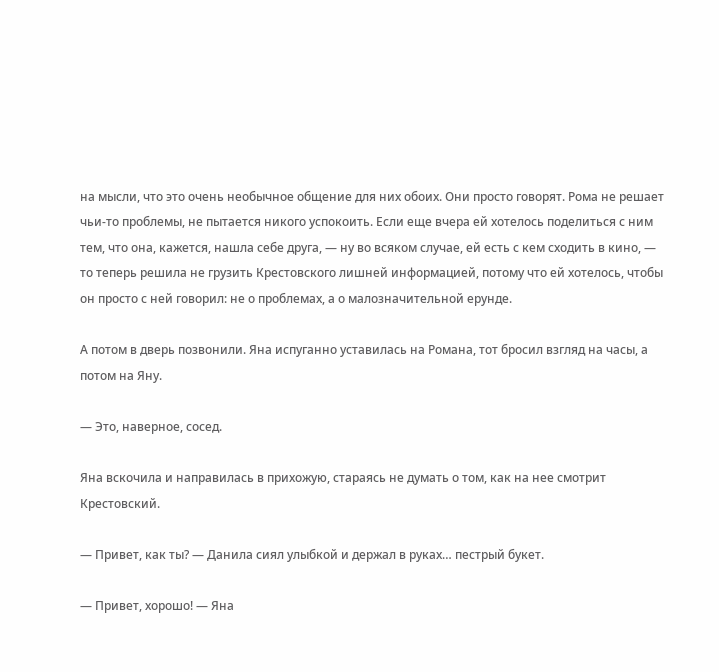на мысли, что это очень необычное общение для них обоих. Они просто говорят. Рома не решает чьи-то проблемы, не пытается никого успокоить. Если еще вчера ей хотелось поделиться с ним тем, что она, кажется, нашла себе друга, — ну во всяком случае, ей есть с кем сходить в кино, — то теперь решила не грузить Крестовского лишней информацией, потому что ей хотелось, чтобы он просто с ней говорил: не о проблемах, а о малозначительной ерунде.

А потом в дверь позвонили. Яна испуганно уставилась на Романа, тот бросил взгляд на часы, а потом на Яну.

— Это, наверное, сосед.

Яна вскочила и направилась в прихожую, стараясь не думать о том, как на нее смотрит Крестовский.

— Привет, как ты? — Данила сиял улыбкой и держал в руках… пестрый букет.

— Привет, хорошо! — Яна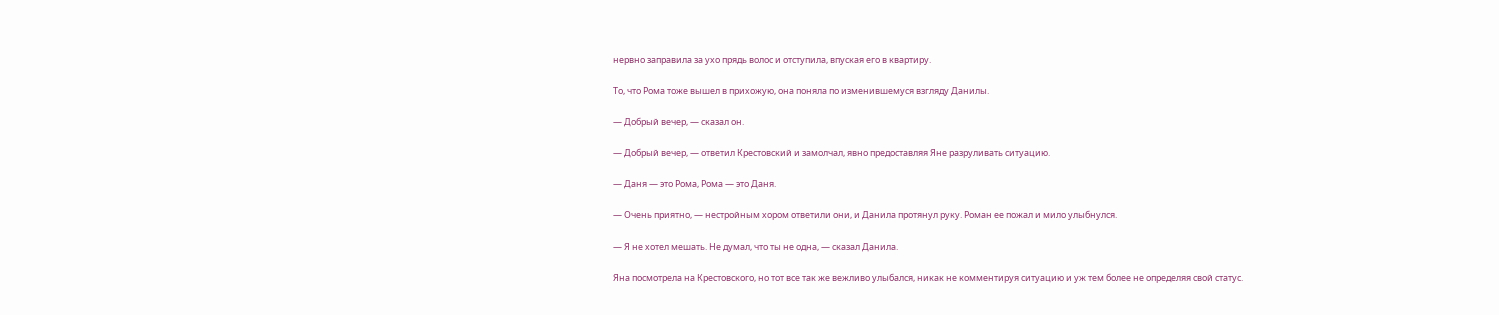нервно заправила за ухо прядь волос и отступила, впуская его в квартиру.

То, что Рома тоже вышел в прихожую, она поняла по изменившемуся взгляду Данилы.

— Добрый вечер, — сказал он.

— Добрый вечер, — ответил Крестовский и замолчал, явно предоставляя Яне разруливать ситуацию.

— Даня — это Рома, Рома — это Даня.

— Очень приятно, — нестройным хором ответили они, и Данила протянул руку. Роман ее пожал и мило улыбнулся.

— Я не хотел мешать. Не думал, что ты не одна, — сказал Данила.

Яна посмотрела на Крестовского, но тот все так же вежливо улыбался, никак не комментируя ситуацию и уж тем более не определяя свой статус.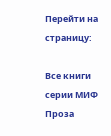Перейти на страницу:

Все книги серии МИФ Проза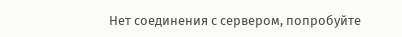Нет соединения с сервером, попробуйте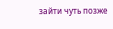зайти чуть позже